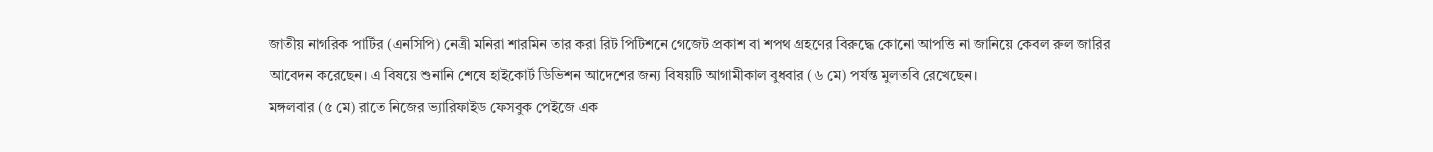জাতীয় নাগরিক পার্টির (এনসিপি) নেত্রী মনিরা শারমিন তার করা রিট পিটিশনে গেজেট প্রকাশ বা শপথ গ্রহণের বিরুদ্ধে কোনো আপত্তি না জানিয়ে কেবল রুল জারির আবেদন করেছেন। এ বিষয়ে শুনানি শেষে হাইকোর্ট ডিভিশন আদেশের জন্য বিষয়টি আগামীকাল বুধবার (৬ মে) পর্যন্ত মুলতবি রেখেছেন।
মঙ্গলবার (৫ মে) রাতে নিজের ভ্যারিফাইড ফেসবুক পেইজে এক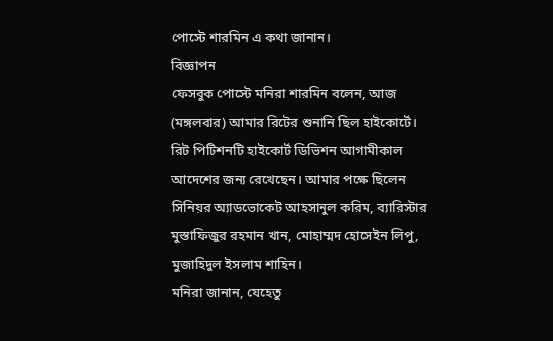পোস্টে শারমিন এ কথা জানান।
বিজ্ঞাপন
ফেসবুক পোস্টে মনিরা শারমিন বলেন, আজ (মঙ্গলবার) আমার রিটের শুনানি ছিল হাইকোর্টে। রিট পিটিশনটি হাইকোর্ট ডিভিশন আগামীকাল আদেশের জন্য রেখেছেন। আমার পক্ষে ছিলেন সিনিয়র অ্যাডভোকেট আহসানুল করিম, ব্যারিস্টার মুস্তাফিজুর রহমান খান, মোহাম্মদ হোসেইন লিপু, মুজাহিদুল ইসলাম শাহিন।
মনিরা জানান, যেহেতু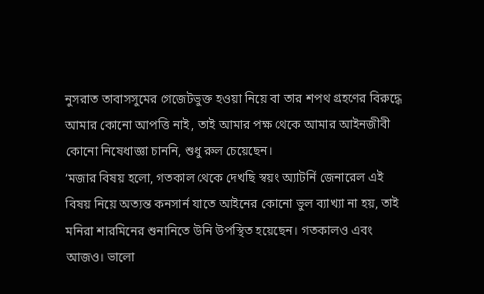নুসরাত তাবাসসুমের গেজেটভুক্ত হওয়া নিয়ে বা তার শপথ গ্রহণের বিরুদ্ধে আমার কোনো আপত্তি নাই, তাই আমার পক্ষ থেকে আমার আইনজীবী কোনো নিষেধাজ্ঞা চাননি, শুধু রুল চেয়েছেন।
‘মজার বিষয় হলো, গতকাল থেকে দেখছি স্বয়ং অ্যাটর্নি জেনারেল এই বিষয় নিয়ে অত্যন্ত কনসার্ন যাতে আইনের কোনো ভুল ব্যাখ্যা না হয়, তাই মনিরা শারমিনের শুনানিতে উনি উপস্থিত হয়েছেন। গতকালও এবং আজও। ভালো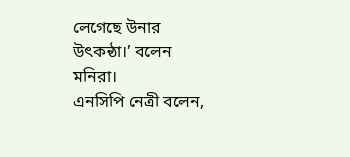লেগেছে উনার উৎকন্ঠা।’ বলেন মনিরা।
এনসিপি নেত্রী বলেন,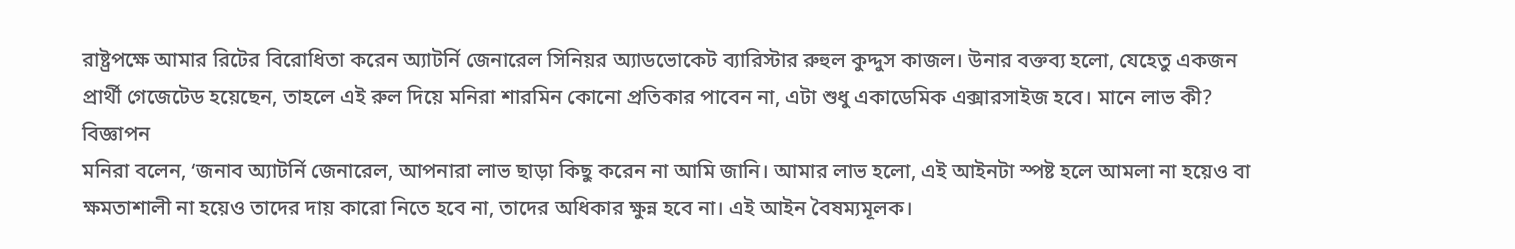রাষ্ট্রপক্ষে আমার রিটের বিরোধিতা করেন অ্যাটর্নি জেনারেল সিনিয়র অ্যাডভোকেট ব্যারিস্টার রুহুল কুদ্দুস কাজল। উনার বক্তব্য হলো, যেহেতু একজন প্রার্থী গেজেটেড হয়েছেন, তাহলে এই রুল দিয়ে মনিরা শারমিন কোনো প্রতিকার পাবেন না, এটা শুধু একাডেমিক এক্সারসাইজ হবে। মানে লাভ কী?
বিজ্ঞাপন
মনিরা বলেন, ‘জনাব অ্যাটর্নি জেনারেল, আপনারা লাভ ছাড়া কিছু করেন না আমি জানি। আমার লাভ হলো, এই আইনটা স্পষ্ট হলে আমলা না হয়েও বা ক্ষমতাশালী না হয়েও তাদের দায় কারো নিতে হবে না, তাদের অধিকার ক্ষুন্ন হবে না। এই আইন বৈষম্যমূলক।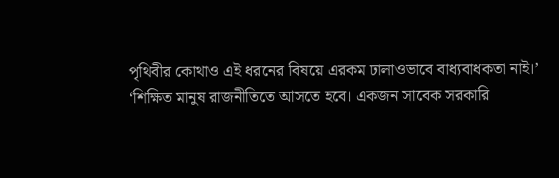পৃথিবীর কোথাও এই ধরনের বিষয়ে এরকম ঢালাওভাবে বাধ্যবাধকতা নাই।’
‘শিক্ষিত মানুষ রাজনীতিতে আসতে হবে। একজন সাবেক সরকারি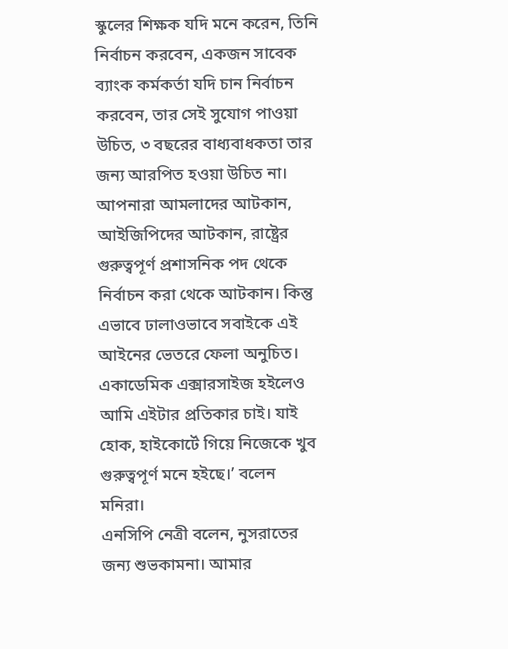স্কুলের শিক্ষক যদি মনে করেন, তিনি নির্বাচন করবেন, একজন সাবেক ব্যাংক কর্মকর্তা যদি চান নির্বাচন করবেন, তার সেই সুযোগ পাওয়া উচিত, ৩ বছরের বাধ্যবাধকতা তার জন্য আরপিত হওয়া উচিত না। আপনারা আমলাদের আটকান, আইজিপিদের আটকান, রাষ্ট্রের গুরুত্বপূর্ণ প্রশাসনিক পদ থেকে নির্বাচন করা থেকে আটকান। কিন্তু এভাবে ঢালাওভাবে সবাইকে এই আইনের ভেতরে ফেলা অনুচিত। একাডেমিক এক্সারসাইজ হইলেও আমি এইটার প্রতিকার চাই। যাই হোক, হাইকোর্টে গিয়ে নিজেকে খুব গুরুত্বপূর্ণ মনে হইছে।’ বলেন মনিরা।
এনসিপি নেত্রী বলেন, নুসরাতের জন্য শুভকামনা। আমার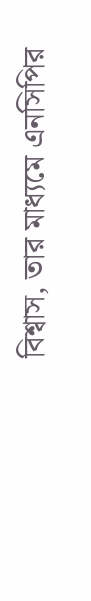বিশ্বাস, তার মাধ্যমে এনসিপির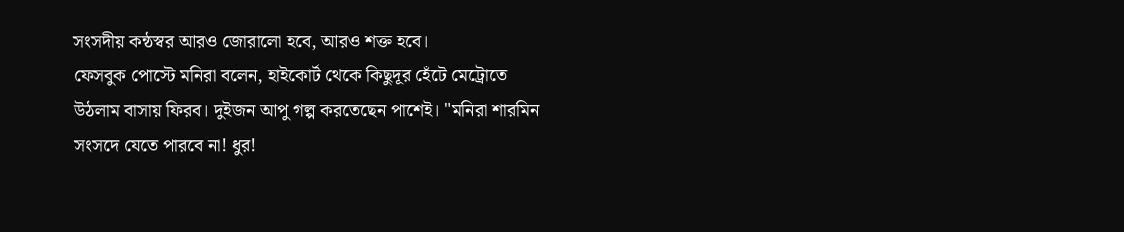সংসদীয় কন্ঠস্বর আরও জোরালো হবে, আরও শক্ত হবে।
ফেসবুক পোস্টে মনিরা বলেন, হাইকোর্ট থেকে কিছুদূর হেঁটে মেট্রোতে উঠলাম বাসায় ফিরব। দুইজন আপু গল্প করতেছেন পাশেই। "মনিরা শারমিন সংসদে যেতে পারবে না! ধুর!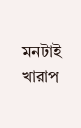মনটাই খারাপ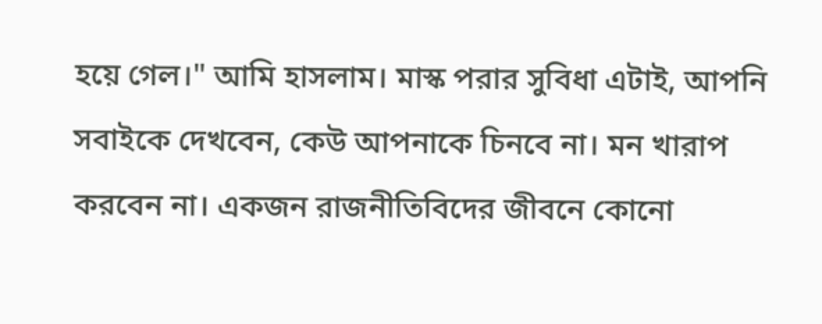হয়ে গেল।" আমি হাসলাম। মাস্ক পরার সুবিধা এটাই, আপনি সবাইকে দেখবেন, কেউ আপনাকে চিনবে না। মন খারাপ করবেন না। একজন রাজনীতিবিদের জীবনে কোনো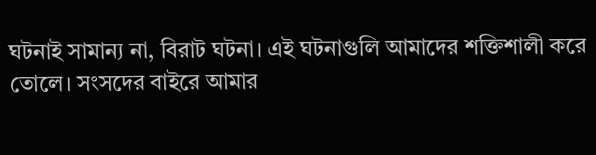ঘটনাই সামান্য না, বিরাট ঘটনা। এই ঘটনাগুলি আমাদের শক্তিশালী করে তোলে। সংসদের বাইরে আমার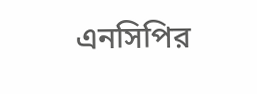এনসিপির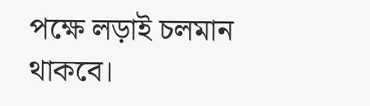পক্ষে লড়াই চলমান থাকবে।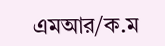এমআর/ক.ম